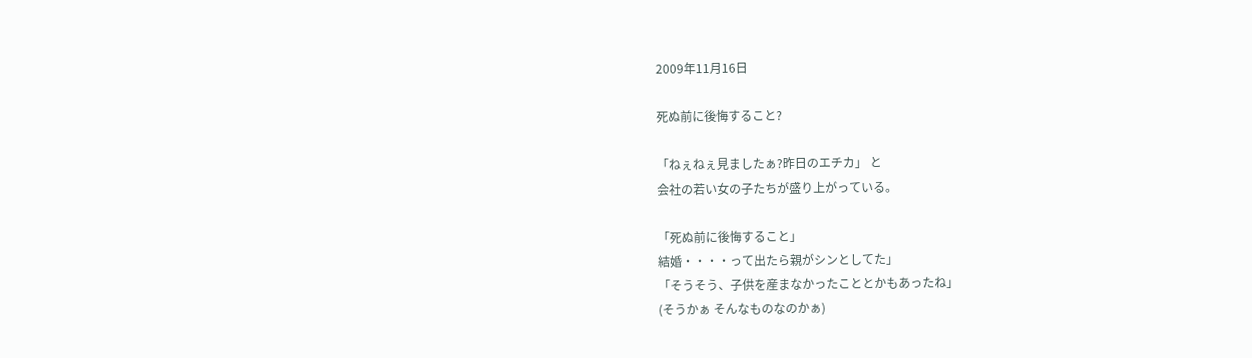2009年11月16日

死ぬ前に後悔すること?

「ねぇねぇ見ましたぁ?昨日のエチカ」 と
会社の若い女の子たちが盛り上がっている。

「死ぬ前に後悔すること」
結婚・・・・って出たら親がシンとしてた」
「そうそう、子供を産まなかったこととかもあったね」
(そうかぁ そんなものなのかぁ)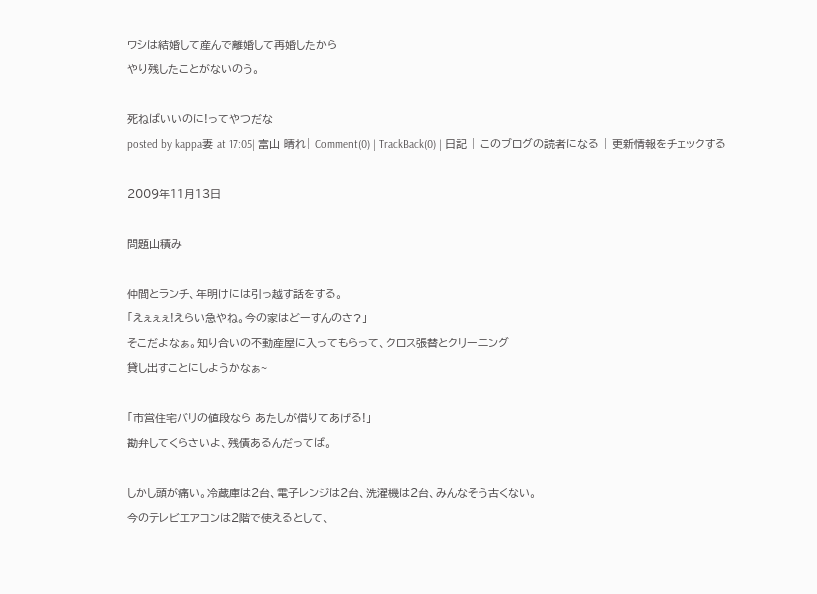ワシは結婚して産んで離婚して再婚したから
やり残したことがないのう。

死ねばいいのに!ってやつだな
posted by kappa妻 at 17:05| 富山 晴れ| Comment(0) | TrackBack(0) | 日記 | このブログの読者になる | 更新情報をチェックする

2009年11月13日

問題山積み

仲間とランチ、年明けには引っ越す話をする。
「えぇぇぇ!えらい急やね。今の家はどーすんのさ?」
そこだよなぁ。知り合いの不動産屋に入ってもらって、クロス張替とクリーニング
貸し出すことにしようかなぁ~

「市営住宅バリの値段なら あたしが借りてあげる!」
勘弁してくらさいよ、残債あるんだってば。

しかし頭が痛い。冷蔵庫は2台、電子レンジは2台、洗濯機は2台、みんなそう古くない。
今のテレビエアコンは2階で使えるとして、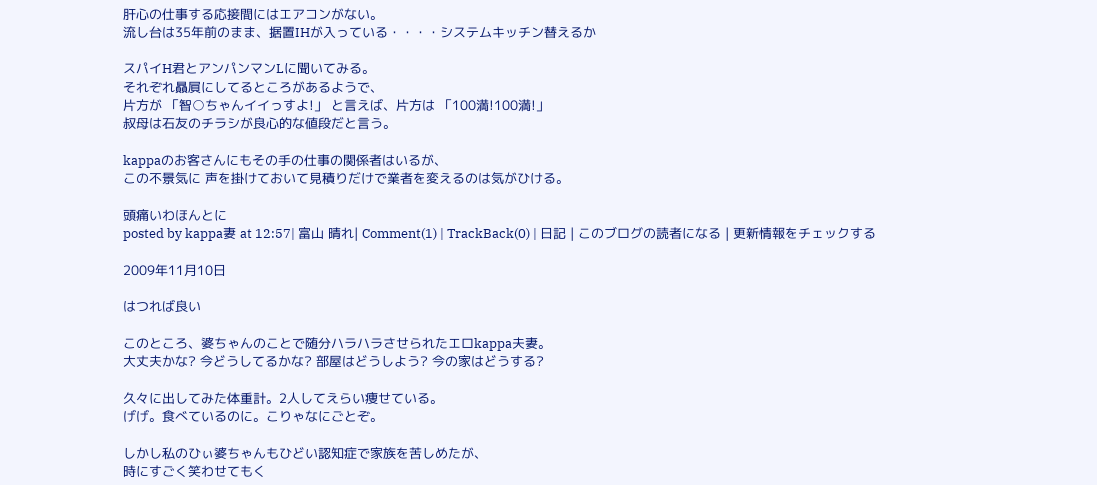肝心の仕事する応接間にはエアコンがない。
流し台は35年前のまま、据置IHが入っている・・・・システムキッチン替えるか

スパイH君とアンパンマンLに聞いてみる。
それぞれ贔屓にしてるところがあるようで、
片方が 「智○ちゃんイイっすよ!」 と言えば、片方は 「100満!100満!」
叔母は石友のチラシが良心的な値段だと言う。

kappaのお客さんにもその手の仕事の関係者はいるが、
この不景気に 声を掛けておいて見積りだけで業者を変えるのは気がひける。

頭痛いわほんとに
posted by kappa妻 at 12:57| 富山 晴れ| Comment(1) | TrackBack(0) | 日記 | このブログの読者になる | 更新情報をチェックする

2009年11月10日

はつれば良い

このところ、婆ちゃんのことで随分ハラハラさせられたエロkappa夫妻。
大丈夫かな? 今どうしてるかな? 部屋はどうしよう? 今の家はどうする?

久々に出してみた体重計。2人してえらい痩せている。
げげ。食べているのに。こりゃなにごとぞ。

しかし私のひぃ婆ちゃんもひどい認知症で家族を苦しめたが、
時にすごく笑わせてもく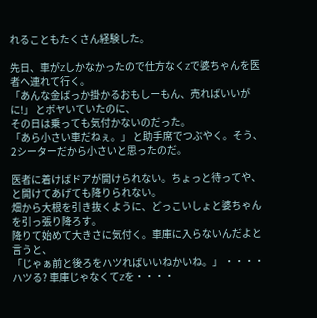れることもたくさん経験した。

先日、車がZしかなかったので仕方なくZで婆ちゃんを医者へ連れて行く。
「あんな金ばっか掛かるおもしーもん、売ればいいがに!」 とボヤいていたのに、
その日は乗っても気付かないのだった。
「あら小さい車だねぇ。」 と助手席でつぶやく。そう、2シーターだから小さいと思ったのだ。

医者に着けばドアが開けられない。ちょっと待ってや、と開けてあげても降りられない。
畑から大根を引き抜くように、どっこいしょと婆ちゃんを引っ張り降ろす。
降りて始めて大きさに気付く。車庫に入らないんだよと言うと、
「じゃぁ前と後ろをハツればいいねかいね。」 ・・・・ハツる? 車庫じゃなくてZを・・・・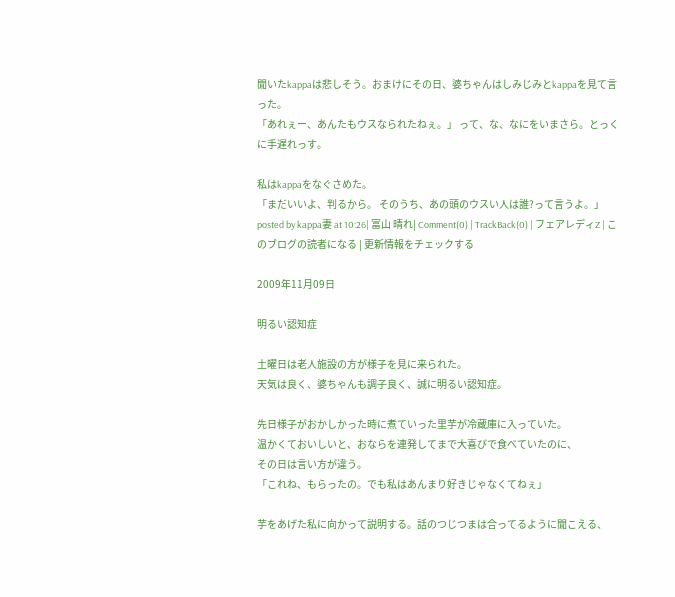聞いたkappaは悲しそう。おまけにその日、婆ちゃんはしみじみとkappaを見て言った。
「あれぇー、あんたもウスなられたねぇ。」 って、な、なにをいまさら。とっくに手遅れっす。

私はkappaをなぐさめた。
「まだいいよ、判るから。 そのうち、あの頭のウスい人は誰?って言うよ。」
posted by kappa妻 at 10:26| 富山 晴れ| Comment(0) | TrackBack(0) | フェアレディZ | このブログの読者になる | 更新情報をチェックする

2009年11月09日

明るい認知症

土曜日は老人施設の方が様子を見に来られた。
天気は良く、婆ちゃんも調子良く、誠に明るい認知症。

先日様子がおかしかった時に煮ていった里芋が冷蔵庫に入っていた。
温かくておいしいと、おならを連発してまで大喜びで食べていたのに、
その日は言い方が違う。
「これね、もらったの。でも私はあんまり好きじゃなくてねぇ」

芋をあげた私に向かって説明する。話のつじつまは合ってるように聞こえる、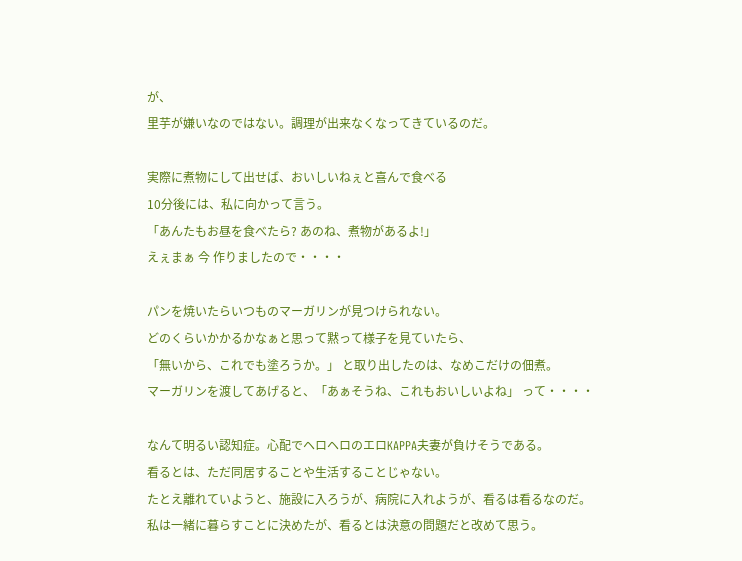が、
里芋が嫌いなのではない。調理が出来なくなってきているのだ。

実際に煮物にして出せば、おいしいねぇと喜んで食べる
10分後には、私に向かって言う。
「あんたもお昼を食べたら? あのね、煮物があるよ!」
えぇまぁ 今 作りましたので・・・・

パンを焼いたらいつものマーガリンが見つけられない。
どのくらいかかるかなぁと思って黙って様子を見ていたら、
「無いから、これでも塗ろうか。」 と取り出したのは、なめこだけの佃煮。
マーガリンを渡してあげると、「あぁそうね、これもおいしいよね」 って・・・・

なんて明るい認知症。心配でヘロヘロのエロKAPPA夫妻が負けそうである。
看るとは、ただ同居することや生活することじゃない。
たとえ離れていようと、施設に入ろうが、病院に入れようが、看るは看るなのだ。
私は一緒に暮らすことに決めたが、看るとは決意の問題だと改めて思う。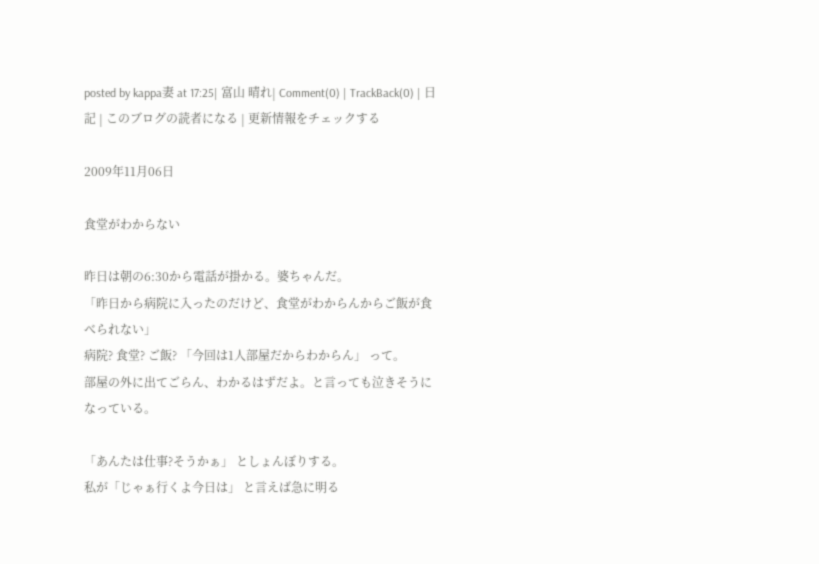posted by kappa妻 at 17:25| 富山 晴れ| Comment(0) | TrackBack(0) | 日記 | このブログの読者になる | 更新情報をチェックする

2009年11月06日

食堂がわからない

昨日は朝の6:30から電話が掛かる。婆ちゃんだ。
「昨日から病院に入ったのだけど、食堂がわからんからご飯が食べられない」
病院? 食堂? ご飯? 「今回は1人部屋だからわからん」 って。
部屋の外に出てごらん、わかるはずだよ。と言っても泣きそうになっている。

「あんたは仕事?そうかぁ」 としょんぼりする。
私が「じゃぁ行くよ今日は」 と言えば急に明る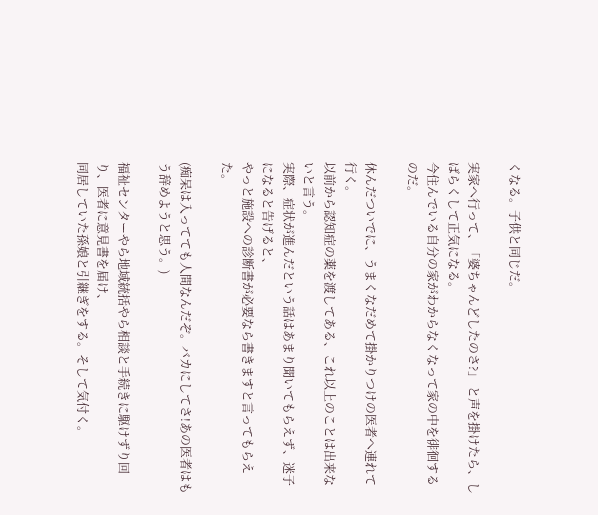くなる。子供と同じだ。

実家へ行って、「婆ちゃんどしたのさ?」 と声を掛けたら、しばらくして正気になる。
今住んでいる自分の家がわからなくなって家の中を徘徊するのだ。

休んだついでに、うまくなだめて掛かりつけの医者へ連れて行く。
以前から認知症の薬を渡してある、これ以上のことは出来ないと言う。
実際、症状が進んだという話はあまり聞いてもらえず、迷子になると告げると、
やっと施設への診断書が必要なら書きますと言ってもらえた。

(痴呆は入ってても人間なんだぞ。バカにしてさ!あの医者はもう辞めようと思う。)

福祉センターやら地域統括やら相談と手続きに駆けずり回り、医者に意見書を届け、
同居していた孫娘と引継ぎをする。そして気付く。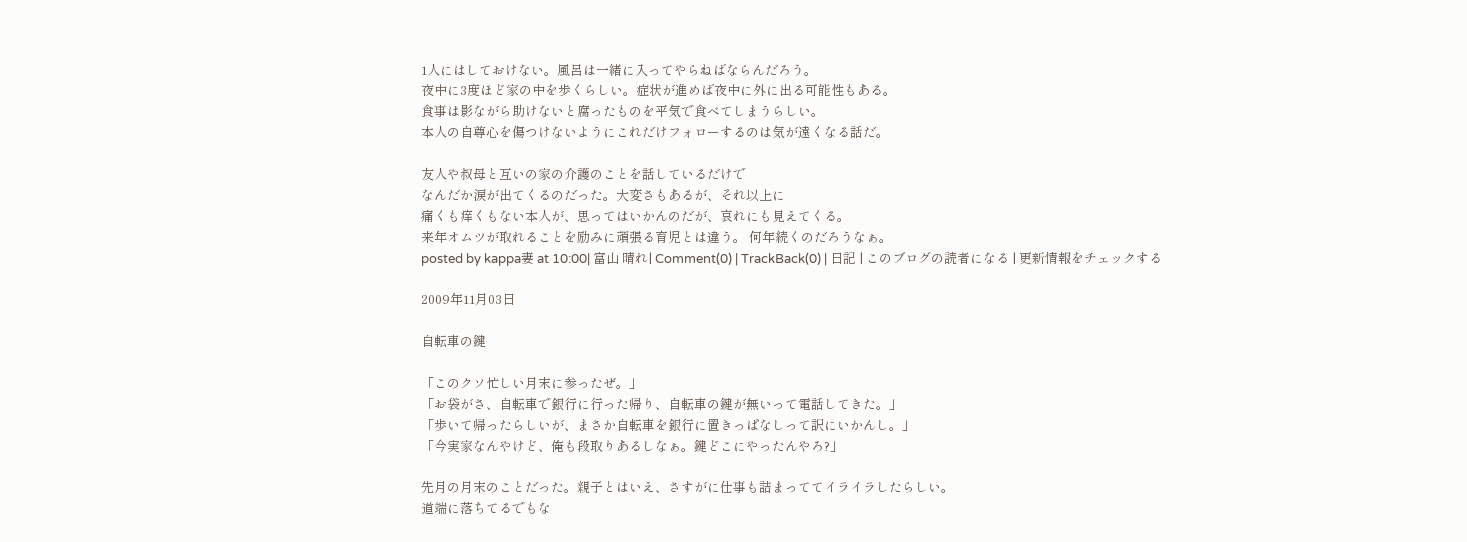1人にはしておけない。風呂は一緒に入ってやらねばならんだろう。
夜中に3度ほど家の中を歩くらしい。症状が進めば夜中に外に出る可能性もある。
食事は影ながら助けないと腐ったものを平気で食べてしまうらしい。
本人の自尊心を傷つけないようにこれだけフォローするのは気が遠くなる話だ。

友人や叔母と互いの家の介護のことを話しているだけで
なんだか涙が出てくるのだった。大変さもあるが、それ以上に
痛くも痒くもない本人が、思ってはいかんのだが、哀れにも見えてくる。
来年オムツが取れることを励みに頑張る育児とは違う。 何年続くのだろうなぁ。
posted by kappa妻 at 10:00| 富山 晴れ| Comment(0) | TrackBack(0) | 日記 | このブログの読者になる | 更新情報をチェックする

2009年11月03日

自転車の鍵

「このクソ忙しい月末に参ったぜ。」
「お袋がさ、自転車で銀行に行った帰り、自転車の鍵が無いって電話してきた。」
「歩いて帰ったらしいが、まさか自転車を銀行に置きっぱなしって訳にいかんし。」
「今実家なんやけど、俺も段取りあるしなぁ。鍵どこにやったんやろ?」

先月の月末のことだった。親子とはいえ、さすがに仕事も詰まっててイライラしたらしい。
道端に落ちてるでもな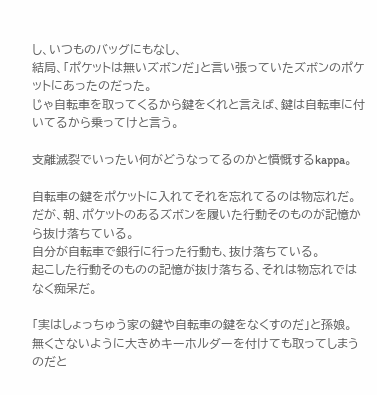し、いつものバッグにもなし、
結局、「ポケットは無いズボンだ」と言い張っていたズボンのポケットにあったのだった。
じゃ自転車を取ってくるから鍵をくれと言えば、鍵は自転車に付いてるから乗ってけと言う。

支離滅裂でいったい何がどうなってるのかと憤慨するkappa。

自転車の鍵をポケットに入れてそれを忘れてるのは物忘れだ。
だが、朝、ポケットのあるズボンを履いた行動そのものが記憶から抜け落ちている。
自分が自転車で銀行に行った行動も、抜け落ちている。
起こした行動そのものの記憶が抜け落ちる、それは物忘れではなく痴呆だ。

「実はしょっちゅう家の鍵や自転車の鍵をなくすのだ」と孫娘。
無くさないように大きめキーホルダーを付けても取ってしまうのだと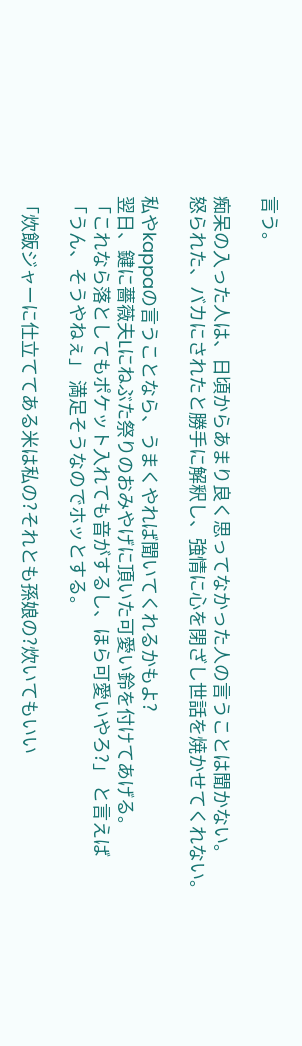言う。

痴呆の入った人は、日頃からあまり良く思ってなかった人の言うことは聞かない。
怒られた、バカにされたと勝手に解釈し、強情に心を閉ざし世話を焼かせてくれない。

私やkappaの言うことなら、うまくやれば聞いてくれるかもよ?
翌日、鍵に薔薇夫Lにねぶた祭りのおみやげに頂いた可愛い鈴を付けてあげる。
「これなら落としてもポケット入れても音がするし、ほら可愛いやろ?」 と言えば
「うん、そうやねぇ」 満足そうなのでホッとする。

「炊飯ジャーに仕立ててある米は私の?それとも孫娘の?炊いてもいい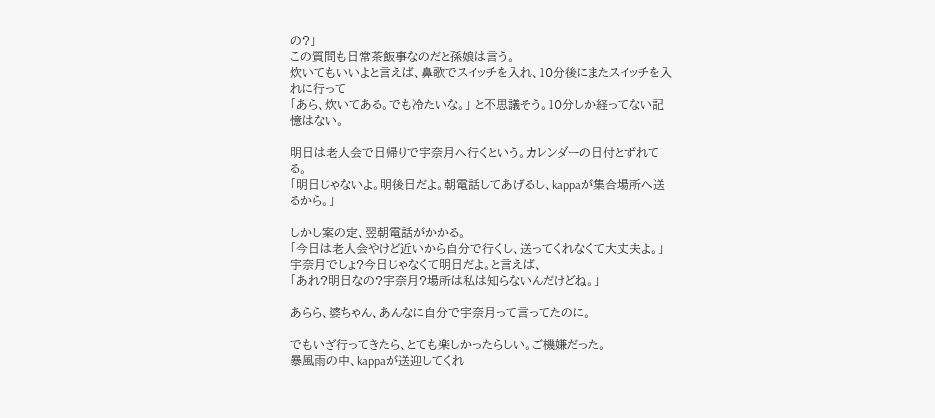の?」
この質問も日常茶飯事なのだと孫娘は言う。
炊いてもいいよと言えば、鼻歌でスイッチを入れ、10分後にまたスイッチを入れに行って
「あら、炊いてある。でも冷たいな。」 と不思議そう。10分しか経ってない記憶はない。

明日は老人会で日帰りで宇奈月へ行くという。カレンダーの日付とずれてる。
「明日じゃないよ。明後日だよ。朝電話してあげるし、kappaが集合場所へ送るから。」

しかし案の定、翌朝電話がかかる。
「今日は老人会やけど近いから自分で行くし、送ってくれなくて大丈夫よ。」
宇奈月でしょ?今日じゃなくて明日だよ。と言えば、
「あれ?明日なの?宇奈月?場所は私は知らないんだけどね。」

あらら、婆ちゃん、あんなに自分で宇奈月って言ってたのに。

でもいざ行ってきたら、とても楽しかったらしい。ご機嫌だった。
暴風雨の中、kappaが送迎してくれ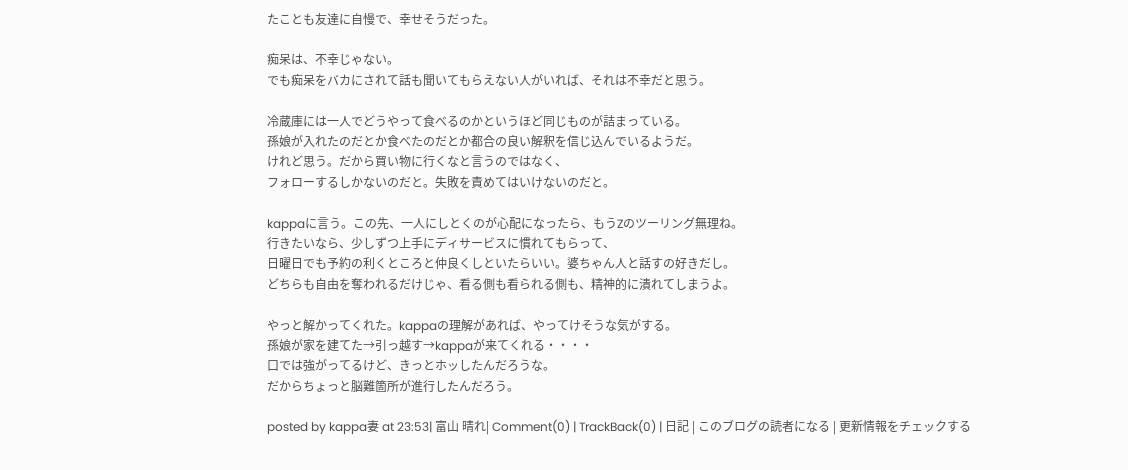たことも友達に自慢で、幸せそうだった。

痴呆は、不幸じゃない。
でも痴呆をバカにされて話も聞いてもらえない人がいれば、それは不幸だと思う。

冷蔵庫には一人でどうやって食べるのかというほど同じものが詰まっている。
孫娘が入れたのだとか食べたのだとか都合の良い解釈を信じ込んでいるようだ。
けれど思う。だから買い物に行くなと言うのではなく、
フォローするしかないのだと。失敗を責めてはいけないのだと。

kappaに言う。この先、一人にしとくのが心配になったら、もうZのツーリング無理ね。
行きたいなら、少しずつ上手にディサービスに慣れてもらって、
日曜日でも予約の利くところと仲良くしといたらいい。婆ちゃん人と話すの好きだし。
どちらも自由を奪われるだけじゃ、看る側も看られる側も、精神的に潰れてしまうよ。

やっと解かってくれた。kappaの理解があれば、やってけそうな気がする。
孫娘が家を建てた→引っ越す→kappaが来てくれる・・・・
口では強がってるけど、きっとホッしたんだろうな。
だからちょっと脳難箇所が進行したんだろう。

posted by kappa妻 at 23:53| 富山 晴れ| Comment(0) | TrackBack(0) | 日記 | このブログの読者になる | 更新情報をチェックする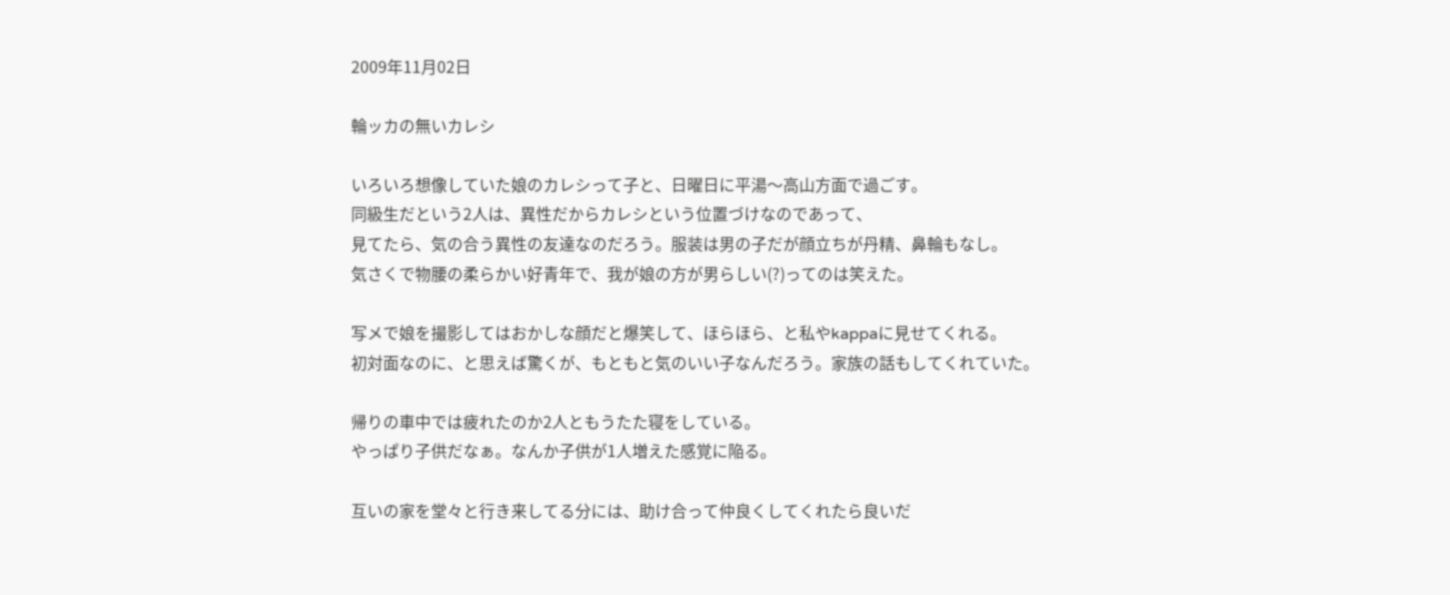2009年11月02日

輪ッカの無いカレシ

いろいろ想像していた娘のカレシって子と、日曜日に平湯〜高山方面で過ごす。
同級生だという2人は、異性だからカレシという位置づけなのであって、
見てたら、気の合う異性の友達なのだろう。服装は男の子だが顔立ちが丹精、鼻輪もなし。
気さくで物腰の柔らかい好青年で、我が娘の方が男らしい(?)ってのは笑えた。

写メで娘を撮影してはおかしな顔だと爆笑して、ほらほら、と私やkappaに見せてくれる。
初対面なのに、と思えば驚くが、もともと気のいい子なんだろう。家族の話もしてくれていた。

帰りの車中では疲れたのか2人ともうたた寝をしている。
やっぱり子供だなぁ。なんか子供が1人増えた感覚に陥る。

互いの家を堂々と行き来してる分には、助け合って仲良くしてくれたら良いだ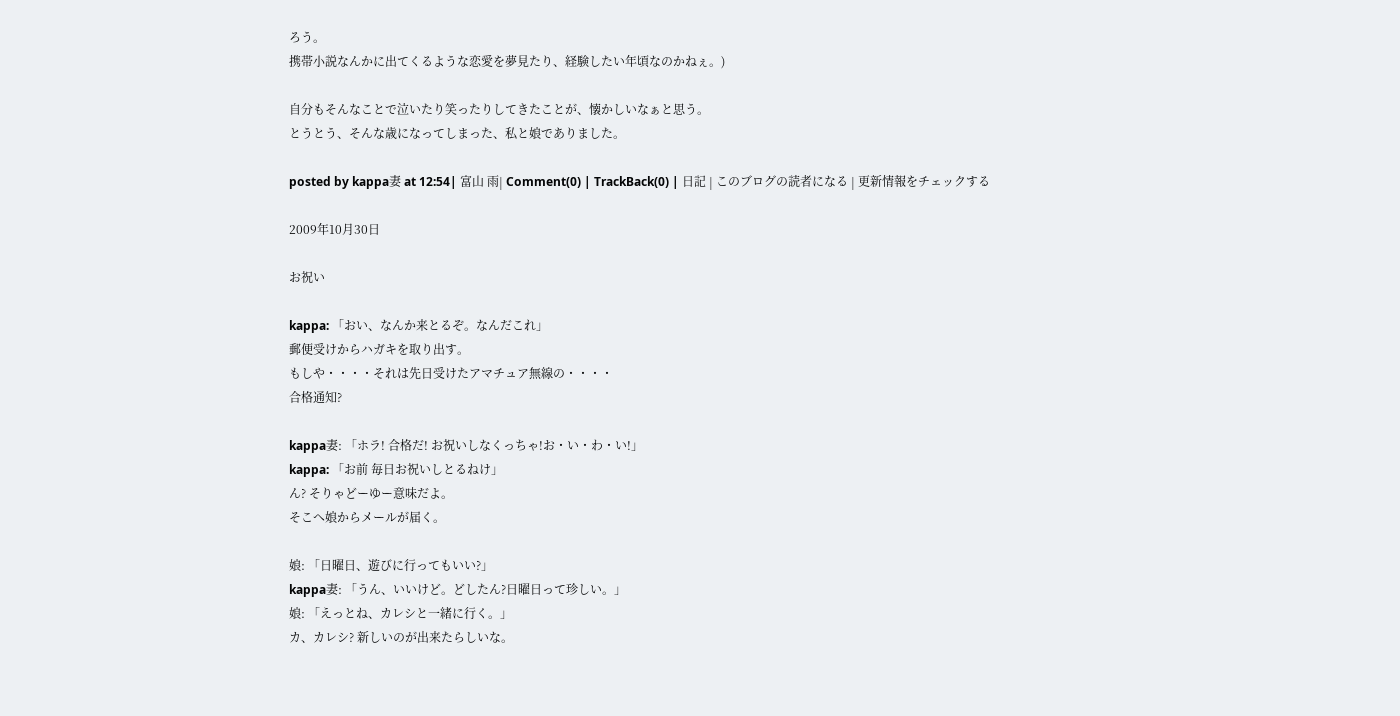ろう。
携帯小説なんかに出てくるような恋愛を夢見たり、経験したい年頃なのかねぇ。)

自分もそんなことで泣いたり笑ったりしてきたことが、懐かしいなぁと思う。
とうとう、そんな歳になってしまった、私と娘でありました。

posted by kappa妻 at 12:54| 富山 雨| Comment(0) | TrackBack(0) | 日記 | このブログの読者になる | 更新情報をチェックする

2009年10月30日

お祝い

kappa: 「おい、なんか来とるぞ。なんだこれ」
郵便受けからハガキを取り出す。
もしや・・・・それは先日受けたアマチュア無線の・・・・
合格通知?

kappa妻: 「ホラ! 合格だ! お祝いしなくっちゃ!お・い・わ・い!」
kappa: 「お前 毎日お祝いしとるねけ」
ん? そりゃどーゆー意味だよ。
そこへ娘からメールが届く。

娘: 「日曜日、遊びに行ってもいい?」
kappa妻: 「うん、いいけど。どしたん?日曜日って珍しい。」
娘: 「えっとね、カレシと一緒に行く。」
カ、カレシ? 新しいのが出来たらしいな。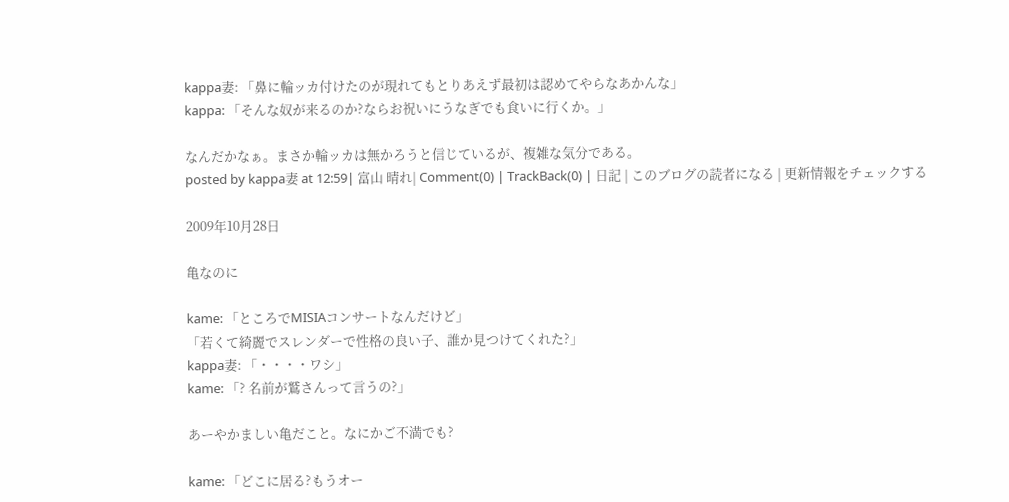kappa妻: 「鼻に輪ッカ付けたのが現れてもとりあえず最初は認めてやらなあかんな」
kappa: 「そんな奴が来るのか?ならお祝いにうなぎでも食いに行くか。」

なんだかなぁ。まさか輪ッカは無かろうと信じているが、複雑な気分である。
posted by kappa妻 at 12:59| 富山 晴れ| Comment(0) | TrackBack(0) | 日記 | このブログの読者になる | 更新情報をチェックする

2009年10月28日

亀なのに

kame: 「ところでMISIAコンサートなんだけど」
「若くて綺麗でスレンダーで性格の良い子、誰か見つけてくれた?」
kappa妻: 「・・・・ワシ」
kame: 「? 名前が鷲さんって言うの?」

あーやかましい亀だこと。なにかご不満でも?

kame: 「どこに居る?もうオー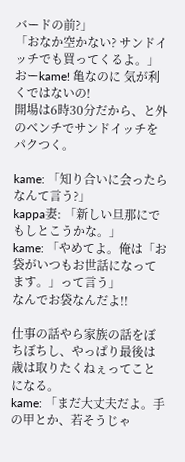バードの前?」
「おなか空かない? サンドイッチでも買ってくるよ。」
おーkame! 亀なのに 気が利くではないの!
開場は6時30分だから、と外のベンチでサンドイッチをパクつく。

kame: 「知り合いに会ったらなんて言う?」
kappa妻: 「新しい旦那にでもしとこうかな。」
kame: 「やめてよ。俺は「お袋がいつもお世話になってます。」って言う」
なんでお袋なんだよ!!

仕事の話やら家族の話をぼちぼちし、やっぱり最後は歳は取りたくねぇってことになる。
kame: 「まだ大丈夫だよ。手の甲とか、若そうじゃ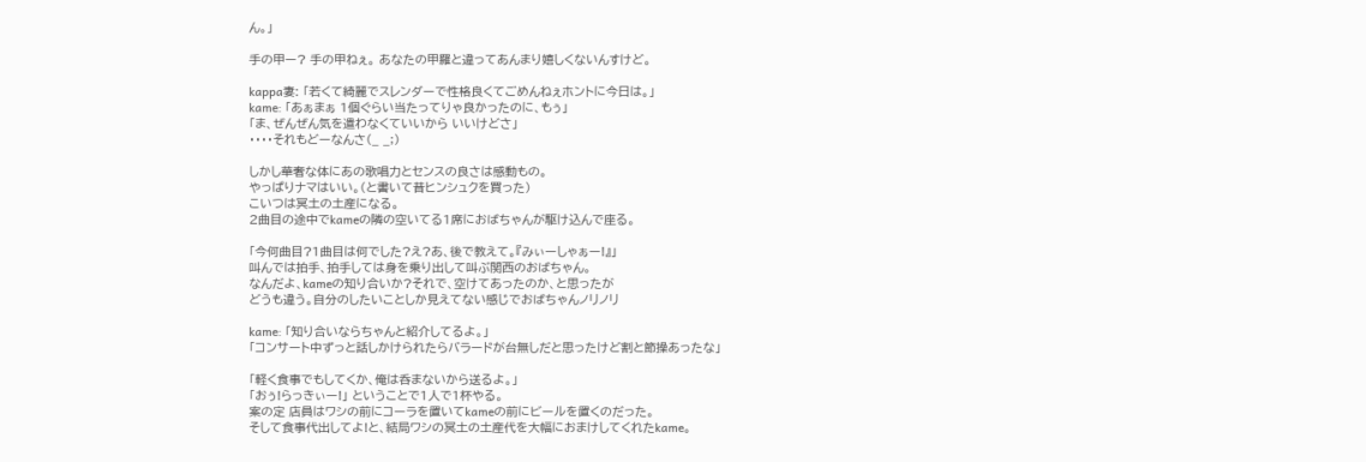ん。」

手の甲ー? 手の甲ねぇ。 あなたの甲羅と違ってあんまり嬉しくないんすけど。

kappa妻: 「若くて綺麗でスレンダーで性格良くてごめんねぇホントに今日は。」
kame: 「あぁまぁ 1個ぐらい当たってりゃ良かったのに、もぅ」
「ま、ぜんぜん気を遣わなくていいから いいけどさ」
・・・・それもどーなんさ(_ _;)

しかし華奢な体にあの歌唱力とセンスの良さは感動もの。
やっぱりナマはいい。(と書いて昔ヒンシュクを買った)
こいつは冥土の土産になる。
2曲目の途中でkameの隣の空いてる1席におばちゃんが駆け込んで座る。

「今何曲目?1曲目は何でした?え?あ、後で教えて。『みぃーしゃぁー!』」
叫んでは拍手、拍手しては身を乗り出して叫ぶ関西のおばちゃん。
なんだよ、kameの知り合いか?それで、空けてあったのか、と思ったが
どうも違う。自分のしたいことしか見えてない感じでおばちゃんノリノリ

kame: 「知り合いならちゃんと紹介してるよ。」
「コンサート中ずっと話しかけられたらバラードが台無しだと思ったけど割と節操あったな」

「軽く食事でもしてくか、俺は呑まないから送るよ。」
「おぅ!らっきぃー!」 ということで1人で1杯やる。
案の定 店員はワシの前にコーラを置いてkameの前にビールを置くのだった。
そして食事代出してよ!と、結局ワシの冥土の土産代を大幅におまけしてくれたkame。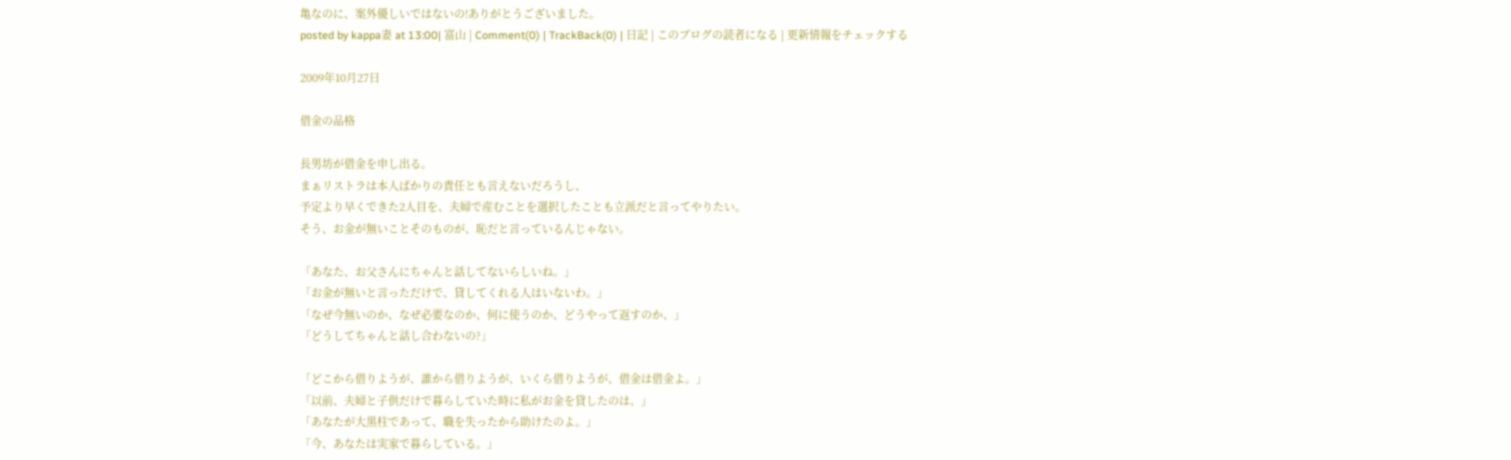亀なのに、案外優しいではないの!ありがとうございました。
posted by kappa妻 at 13:00| 富山 | Comment(0) | TrackBack(0) | 日記 | このブログの読者になる | 更新情報をチェックする

2009年10月27日

借金の品格

長男坊が借金を申し出る。
まぁリストラは本人ばかりの責任とも言えないだろうし、
予定より早くできた2人目を、夫婦で産むことを選択したことも立派だと言ってやりたい。
そう、お金が無いことそのものが、恥だと言っているんじゃない。

「あなた、お父さんにちゃんと話してないらしいね。」
「お金が無いと言っただけで、貸してくれる人はいないわ。」
「なぜ今無いのか、なぜ必要なのか、何に使うのか、どうやって返すのか、」
「どうしてちゃんと話し合わないの?」

「どこから借りようが、誰から借りようが、いくら借りようが、借金は借金よ。」
「以前、夫婦と子供だけで暮らしていた時に私がお金を貸したのは、」
「あなたが大黒柱であって、職を失ったから助けたのよ。」
「今、あなたは実家で暮らしている。」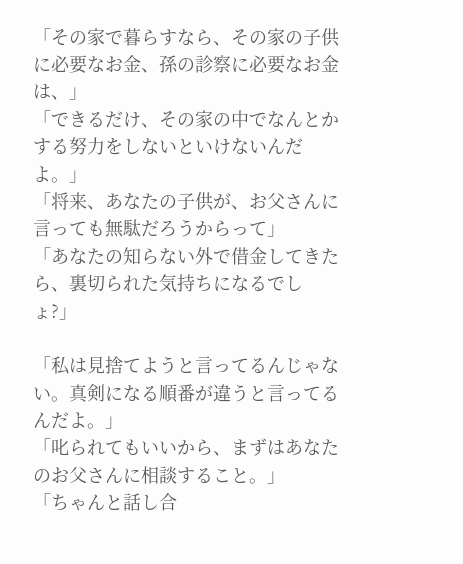「その家で暮らすなら、その家の子供に必要なお金、孫の診察に必要なお金は、」
「できるだけ、その家の中でなんとかする努力をしないといけないんだよ。」
「将来、あなたの子供が、お父さんに言っても無駄だろうからって」
「あなたの知らない外で借金してきたら、裏切られた気持ちになるでしょ?」

「私は見捨てようと言ってるんじゃない。真剣になる順番が違うと言ってるんだよ。」
「叱られてもいいから、まずはあなたのお父さんに相談すること。」
「ちゃんと話し合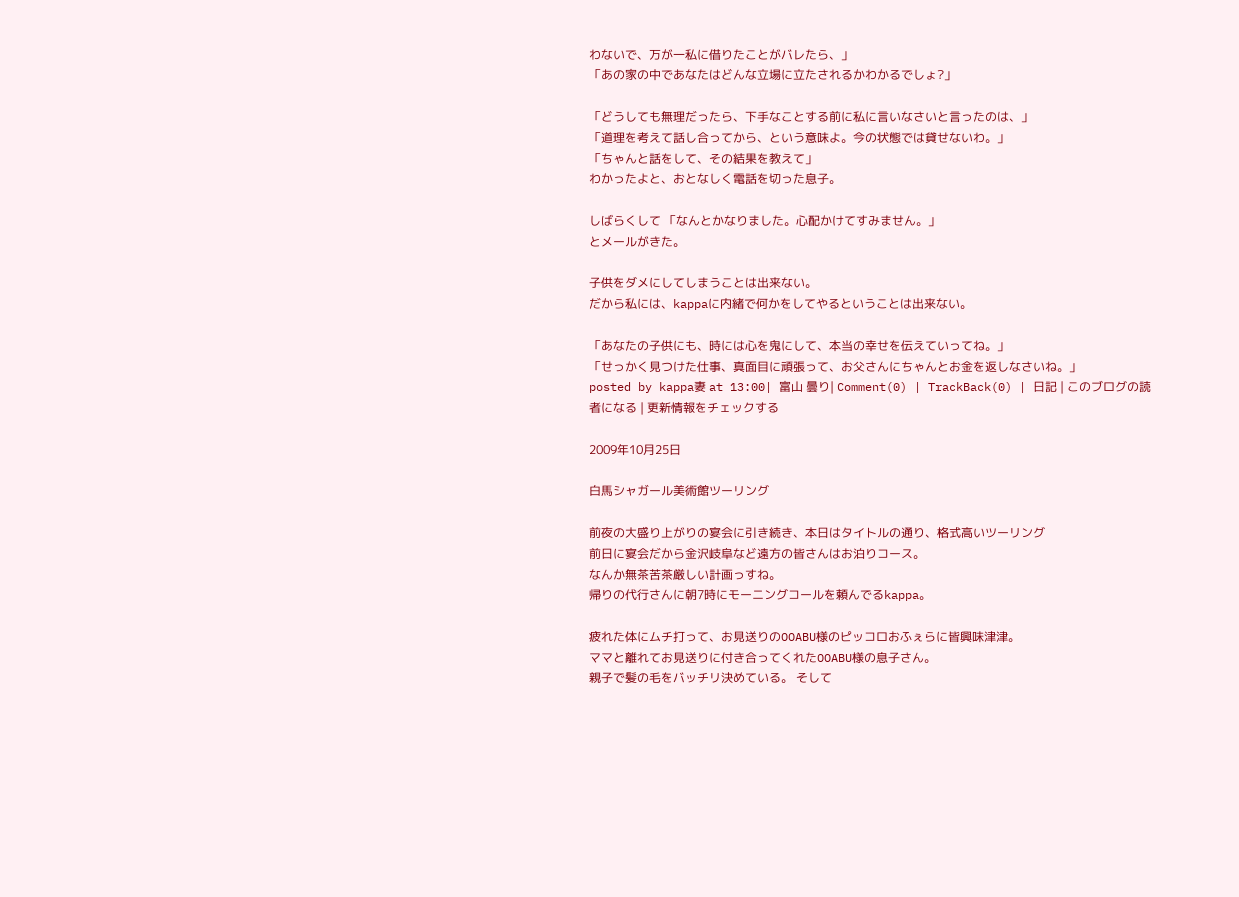わないで、万が一私に借りたことがバレたら、」
「あの家の中であなたはどんな立場に立たされるかわかるでしょ?」

「どうしても無理だったら、下手なことする前に私に言いなさいと言ったのは、」
「道理を考えて話し合ってから、という意味よ。今の状態では貸せないわ。」
「ちゃんと話をして、その結果を教えて」
わかったよと、おとなしく電話を切った息子。

しばらくして 「なんとかなりました。心配かけてすみません。」
とメールがきた。

子供をダメにしてしまうことは出来ない。
だから私には、kappaに内緒で何かをしてやるということは出来ない。

「あなたの子供にも、時には心を鬼にして、本当の幸せを伝えていってね。」
「せっかく見つけた仕事、真面目に頑張って、お父さんにちゃんとお金を返しなさいね。」
posted by kappa妻 at 13:00| 富山 曇り| Comment(0) | TrackBack(0) | 日記 | このブログの読者になる | 更新情報をチェックする

2009年10月25日

白馬シャガール美術館ツーリング

前夜の大盛り上がりの宴会に引き続き、本日はタイトルの通り、格式高いツーリング
前日に宴会だから金沢岐阜など遠方の皆さんはお泊りコース。
なんか無茶苦茶厳しい計画っすね。
帰りの代行さんに朝7時にモーニングコールを頼んでるkappa。

疲れた体にムチ打って、お見送りのOOABU様のピッコロおふぇらに皆興味津津。
ママと離れてお見送りに付き合ってくれたOOABU様の息子さん。
親子で髪の毛をバッチリ決めている。 そして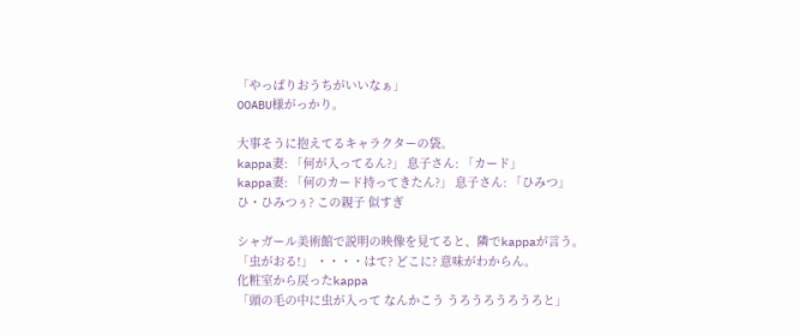「やっぱりおうちがいいなぁ」
OOABU様がっかり。

大事そうに抱えてるキャラクターの袋。
kappa妻: 「何が入ってるん?」 息子さん: 「カード」
kappa妻: 「何のカード持ってきたん?」 息子さん: 「ひみつ」
ひ・ひみつぅ? この親子 似すぎ

シャガール美術館で説明の映像を見てると、隣でkappaが言う。
「虫がおる!」 ・・・・はて? どこに? 意味がわからん。
化粧室から戻ったkappa
「頭の毛の中に虫が入って なんかこう うろうろうろうろと」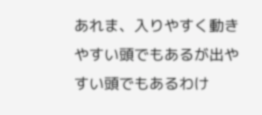あれま、入りやすく動きやすい頭でもあるが出やすい頭でもあるわけ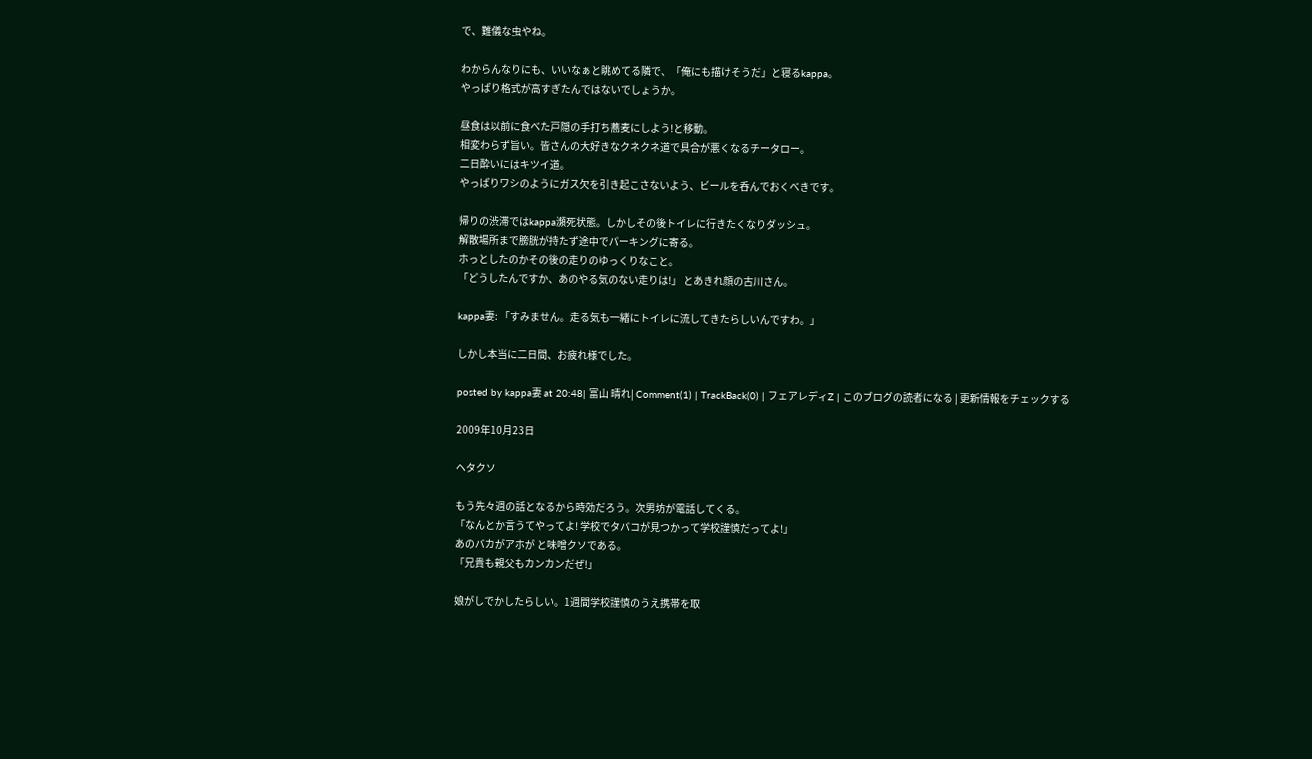で、難儀な虫やね。

わからんなりにも、いいなぁと眺めてる隣で、「俺にも描けそうだ」と寝るkappa。
やっぱり格式が高すぎたんではないでしょうか。

昼食は以前に食べた戸隠の手打ち蕎麦にしよう!と移動。
相変わらず旨い。皆さんの大好きなクネクネ道で具合が悪くなるチータロー。
二日酔いにはキツイ道。
やっぱりワシのようにガス欠を引き起こさないよう、ビールを呑んでおくべきです。

帰りの渋滞ではkappa瀕死状態。しかしその後トイレに行きたくなりダッシュ。
解散場所まで膀胱が持たず途中でパーキングに寄る。
ホっとしたのかその後の走りのゆっくりなこと。
「どうしたんですか、あのやる気のない走りは!」 とあきれ顔の古川さん。

kappa妻: 「すみません。走る気も一緒にトイレに流してきたらしいんですわ。」

しかし本当に二日間、お疲れ様でした。

posted by kappa妻 at 20:48| 富山 晴れ| Comment(1) | TrackBack(0) | フェアレディZ | このブログの読者になる | 更新情報をチェックする

2009年10月23日

ヘタクソ

もう先々週の話となるから時効だろう。次男坊が電話してくる。
「なんとか言うてやってよ! 学校でタバコが見つかって学校謹慎だってよ!」
あのバカがアホが と味噌クソである。
「兄貴も親父もカンカンだぜ!」

娘がしでかしたらしい。1週間学校謹慎のうえ携帯を取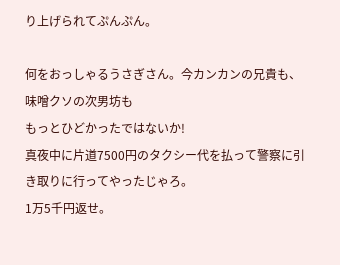り上げられてぷんぷん。

何をおっしゃるうさぎさん。今カンカンの兄貴も、味噌クソの次男坊も
もっとひどかったではないか!
真夜中に片道7500円のタクシー代を払って警察に引き取りに行ってやったじゃろ。
1万5千円返せ。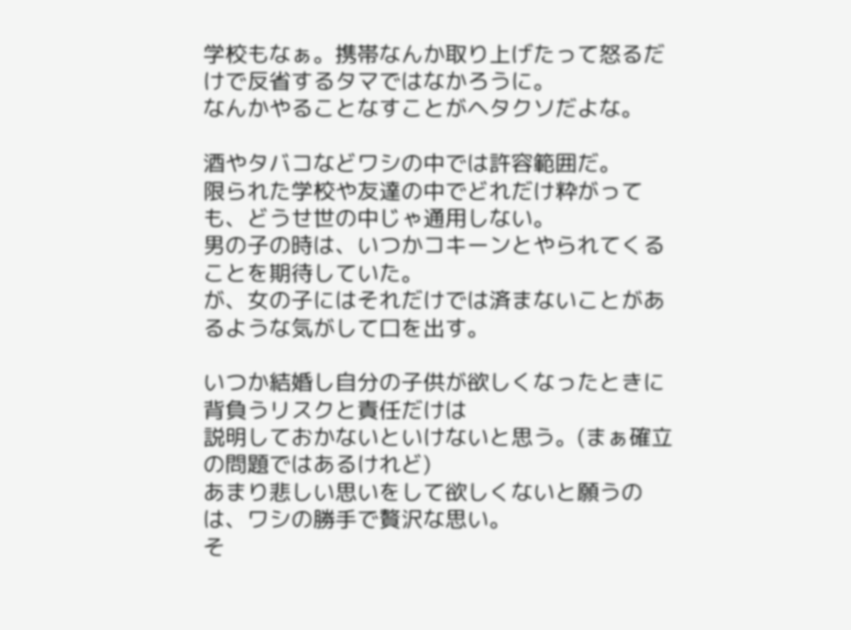学校もなぁ。携帯なんか取り上げたって怒るだけで反省するタマではなかろうに。
なんかやることなすことがヘタクソだよな。

酒やタバコなどワシの中では許容範囲だ。
限られた学校や友達の中でどれだけ粋がっても、どうせ世の中じゃ通用しない。
男の子の時は、いつかコキーンとやられてくることを期待していた。
が、女の子にはそれだけでは済まないことがあるような気がして口を出す。

いつか結婚し自分の子供が欲しくなったときに背負うリスクと責任だけは
説明しておかないといけないと思う。(まぁ確立の問題ではあるけれど)
あまり悲しい思いをして欲しくないと願うのは、ワシの勝手で贅沢な思い。
そ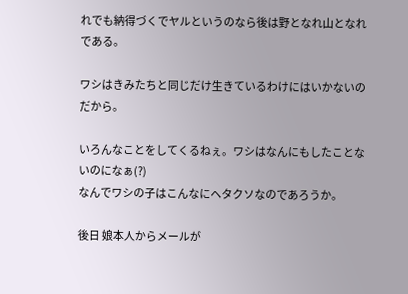れでも納得づくでヤルというのなら後は野となれ山となれである。

ワシはきみたちと同じだけ生きているわけにはいかないのだから。

いろんなことをしてくるねぇ。ワシはなんにもしたことないのになぁ(?)
なんでワシの子はこんなにヘタクソなのであろうか。

後日 娘本人からメールが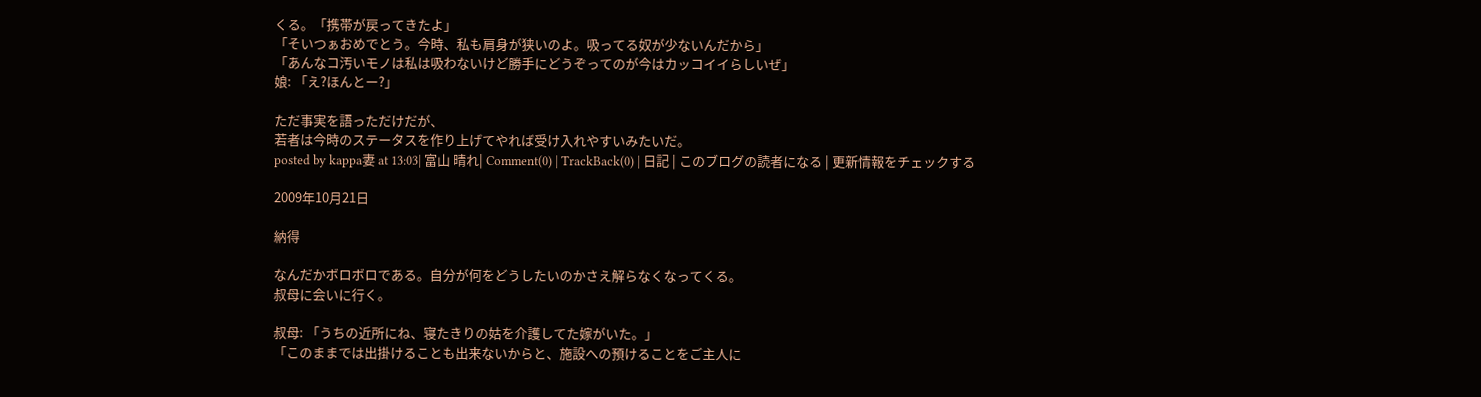くる。「携帯が戻ってきたよ」
「そいつぁおめでとう。今時、私も肩身が狭いのよ。吸ってる奴が少ないんだから」
「あんなコ汚いモノは私は吸わないけど勝手にどうぞってのが今はカッコイイらしいぜ」
娘: 「え?ほんとー?」

ただ事実を語っただけだが、
若者は今時のステータスを作り上げてやれば受け入れやすいみたいだ。
posted by kappa妻 at 13:03| 富山 晴れ| Comment(0) | TrackBack(0) | 日記 | このブログの読者になる | 更新情報をチェックする

2009年10月21日

納得

なんだかボロボロである。自分が何をどうしたいのかさえ解らなくなってくる。
叔母に会いに行く。

叔母: 「うちの近所にね、寝たきりの姑を介護してた嫁がいた。」
「このままでは出掛けることも出来ないからと、施設への預けることをご主人に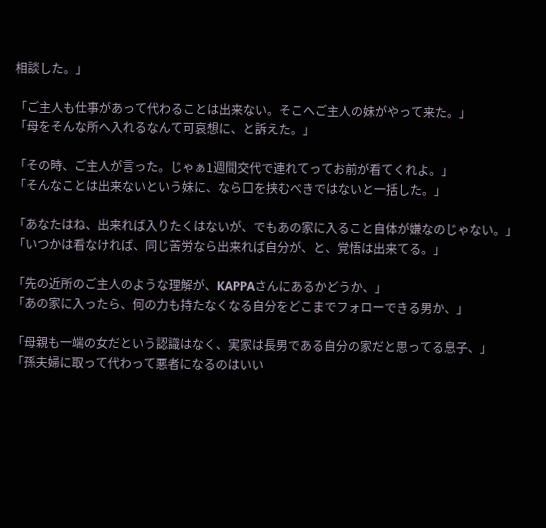相談した。」

「ご主人も仕事があって代わることは出来ない。そこへご主人の妹がやって来た。」
「母をそんな所へ入れるなんて可哀想に、と訴えた。」

「その時、ご主人が言った。じゃぁ1週間交代で連れてってお前が看てくれよ。」
「そんなことは出来ないという妹に、なら口を挟むべきではないと一括した。」

「あなたはね、出来れば入りたくはないが、でもあの家に入ること自体が嫌なのじゃない。」
「いつかは看なければ、同じ苦労なら出来れば自分が、と、覚悟は出来てる。」

「先の近所のご主人のような理解が、KAPPAさんにあるかどうか、」
「あの家に入ったら、何の力も持たなくなる自分をどこまでフォローできる男か、」

「母親も一端の女だという認識はなく、実家は長男である自分の家だと思ってる息子、」
「孫夫婦に取って代わって悪者になるのはいい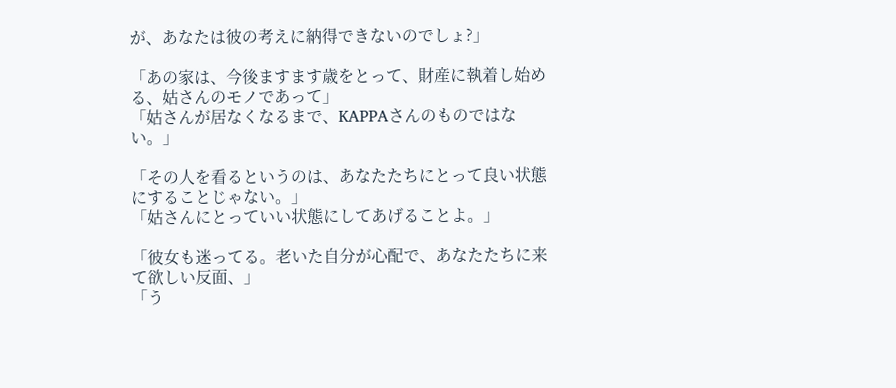が、あなたは彼の考えに納得できないのでしょ?」

「あの家は、今後ますます歳をとって、財産に執着し始める、姑さんのモノであって」
「姑さんが居なくなるまで、KAPPAさんのものではない。」

「その人を看るというのは、あなたたちにとって良い状態にすることじゃない。」
「姑さんにとっていい状態にしてあげることよ。」

「彼女も迷ってる。老いた自分が心配で、あなたたちに来て欲しい反面、」
「う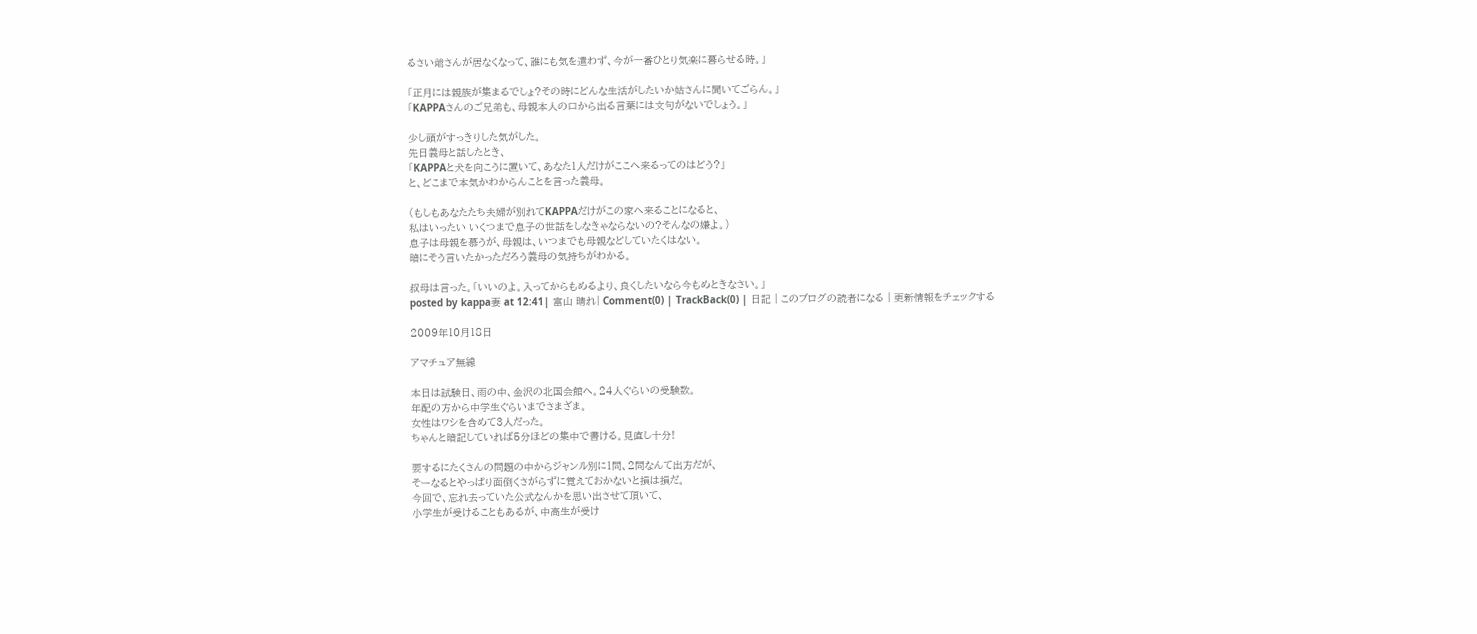るさい爺さんが居なくなって、誰にも気を遣わず、今が一番ひとり気楽に暮らせる時。」

「正月には親族が集まるでしょ?その時にどんな生活がしたいか姑さんに聞いてごらん。」
「KAPPAさんのご兄弟も、母親本人の口から出る言葉には文句がないでしょう。」

少し頭がすっきりした気がした。
先日義母と話したとき、
「KAPPAと犬を向こうに置いて、あなた1人だけがここへ来るってのはどう?」
と、どこまで本気かわからんことを言った義母。

(もしもあなたたち夫婦が別れてKAPPAだけがこの家へ来ることになると、
私はいったい いくつまで息子の世話をしなきゃならないの?そんなの嫌よ。)
息子は母親を慕うが、母親は、いつまでも母親などしていたくはない。
暗にそう言いたかっただろう義母の気持ちがわかる。

叔母は言った。「いいのよ。入ってからもめるより、良くしたいなら今もめときなさい。」
posted by kappa妻 at 12:41| 富山 晴れ| Comment(0) | TrackBack(0) | 日記 | このブログの読者になる | 更新情報をチェックする

2009年10月18日

アマチュア無線

本日は試験日、雨の中、金沢の北国会館へ。24人ぐらいの受験数。
年配の方から中学生ぐらいまでさまざま。
女性はワシを含めて3人だった。
ちゃんと暗記していれば5分ほどの集中で書ける。見直し十分!

要するにたくさんの問題の中からジャンル別に1問、2問なんて出方だが、
そーなるとやっぱり面倒くさがらずに覚えておかないと損は損だ。
今回で、忘れ去っていた公式なんかを思い出させて頂いて、
小学生が受けることもあるが、中高生が受け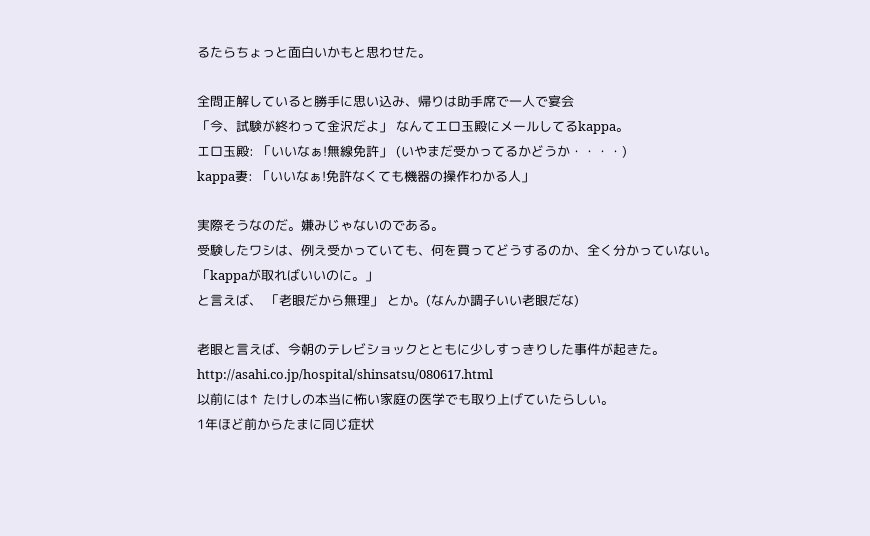るたらちょっと面白いかもと思わせた。

全問正解していると勝手に思い込み、帰りは助手席で一人で宴会
「今、試験が終わって金沢だよ」 なんてエロ玉殿にメールしてるkappa。
エロ玉殿: 「いいなぁ!無線免許」 (いやまだ受かってるかどうか・・・・)
kappa妻: 「いいなぁ!免許なくても機器の操作わかる人」

実際そうなのだ。嫌みじゃないのである。
受験したワシは、例え受かっていても、何を買ってどうするのか、全く分かっていない。
「kappaが取ればいいのに。」
と言えば、 「老眼だから無理」 とか。(なんか調子いい老眼だな)

老眼と言えば、今朝のテレビショックとともに少しすっきりした事件が起きた。
http://asahi.co.jp/hospital/shinsatsu/080617.html
以前には↑ たけしの本当に怖い家庭の医学でも取り上げていたらしい。
1年ほど前からたまに同じ症状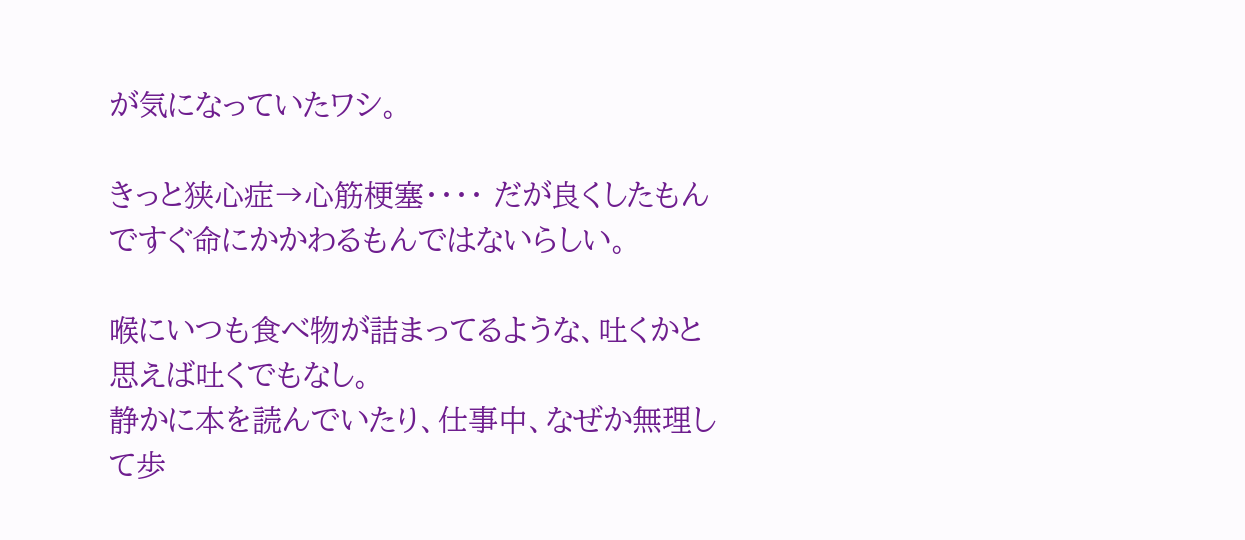が気になっていたワシ。

きっと狭心症→心筋梗塞・・・・ だが良くしたもんですぐ命にかかわるもんではないらしい。

喉にいつも食べ物が詰まってるような、吐くかと思えば吐くでもなし。
静かに本を読んでいたり、仕事中、なぜか無理して歩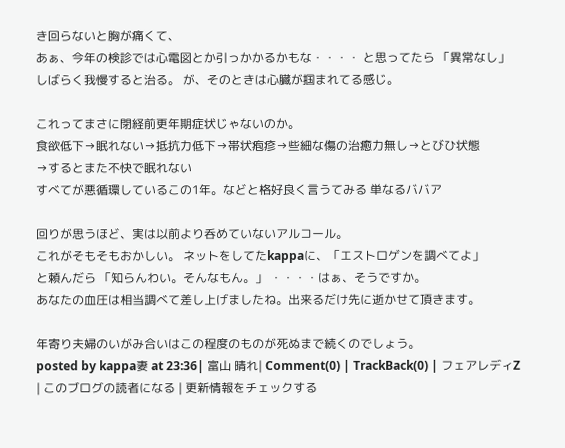き回らないと胸が痛くて、
あぁ、今年の検診では心電図とか引っかかるかもな・・・・ と思ってたら 「異常なし」
しばらく我慢すると治る。 が、そのときは心臓が掴まれてる感じ。

これってまさに閉経前更年期症状じゃないのか。
食欲低下→眠れない→抵抗力低下→帯状疱疹→些細な傷の治癒力無し→とびひ状態
→するとまた不快で眠れない
すべてが悪循環しているこの1年。などと格好良く言うてみる 単なるババア

回りが思うほど、実は以前より呑めていないアルコール。
これがそもそもおかしい。 ネットをしてたkappaに、「エストロゲンを調べてよ」
と頼んだら 「知らんわい。そんなもん。」 ・・・・はぁ、そうですか。
あなたの血圧は相当調べて差し上げましたね。出来るだけ先に逝かせて頂きます。

年寄り夫婦のいがみ合いはこの程度のものが死ぬまで続くのでしょう。
posted by kappa妻 at 23:36| 富山 晴れ| Comment(0) | TrackBack(0) | フェアレディZ | このブログの読者になる | 更新情報をチェックする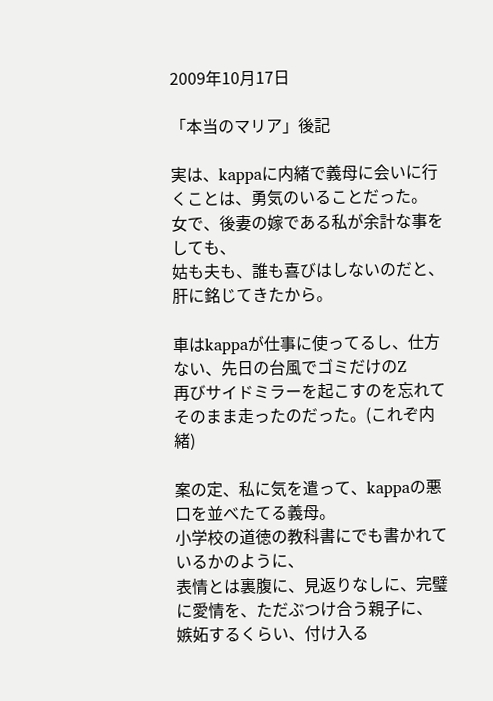2009年10月17日

「本当のマリア」後記

実は、kappaに内緒で義母に会いに行くことは、勇気のいることだった。
女で、後妻の嫁である私が余計な事をしても、
姑も夫も、誰も喜びはしないのだと、
肝に銘じてきたから。

車はkappaが仕事に使ってるし、仕方ない、先日の台風でゴミだけのZ
再びサイドミラーを起こすのを忘れてそのまま走ったのだった。(これぞ内緒)

案の定、私に気を遣って、kappaの悪口を並べたてる義母。
小学校の道徳の教科書にでも書かれているかのように、
表情とは裏腹に、見返りなしに、完璧に愛情を、ただぶつけ合う親子に、
嫉妬するくらい、付け入る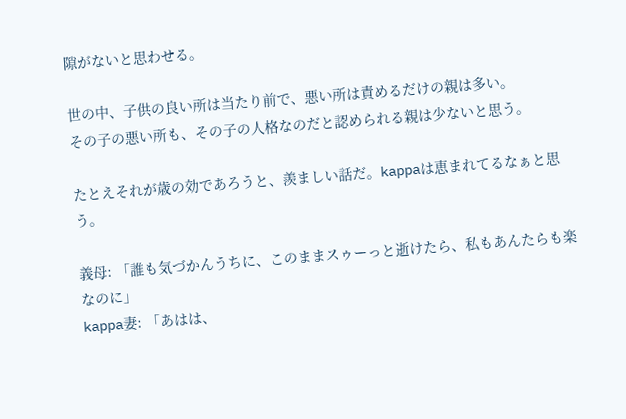隙がないと思わせる。

世の中、子供の良い所は当たり前で、悪い所は責めるだけの親は多い。
その子の悪い所も、その子の人格なのだと認められる親は少ないと思う。

たとえそれが歳の効であろうと、羨ましい話だ。kappaは恵まれてるなぁと思う。

義母: 「誰も気づかんうちに、このままスゥーっと逝けたら、私もあんたらも楽なのに」
kappa妻: 「あはは、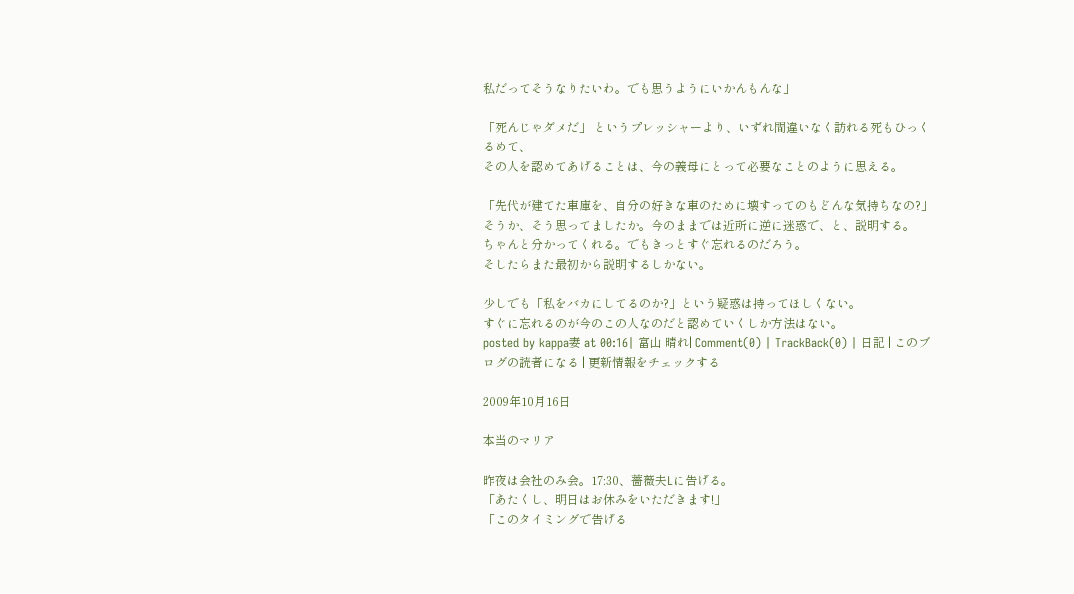私だってそうなりたいわ。でも思うようにいかんもんな」

「死んじゃダメだ」 というプレッシャーより、いずれ間違いなく訪れる死もひっくるめて、
その人を認めてあげることは、今の義母にとって必要なことのように思える。

「先代が建てた車庫を、自分の好きな車のために壊すってのもどんな気持ちなの?」
そうか、そう思ってましたか。今のままでは近所に逆に迷惑で、と、説明する。
ちゃんと分かってくれる。でもきっとすぐ忘れるのだろう。
そしたらまた最初から説明するしかない。

少しでも「私をバカにしてるのか?」という疑惑は持ってほしくない。
すぐに忘れるのが今のこの人なのだと認めていくしか方法はない。
posted by kappa妻 at 00:16| 富山 晴れ| Comment(0) | TrackBack(0) | 日記 | このブログの読者になる | 更新情報をチェックする

2009年10月16日

本当のマリア

昨夜は会社のみ会。17:30、薔薇夫Lに告げる。
「あたくし、明日はお休みをいただきます!」
「このタイミングで告げる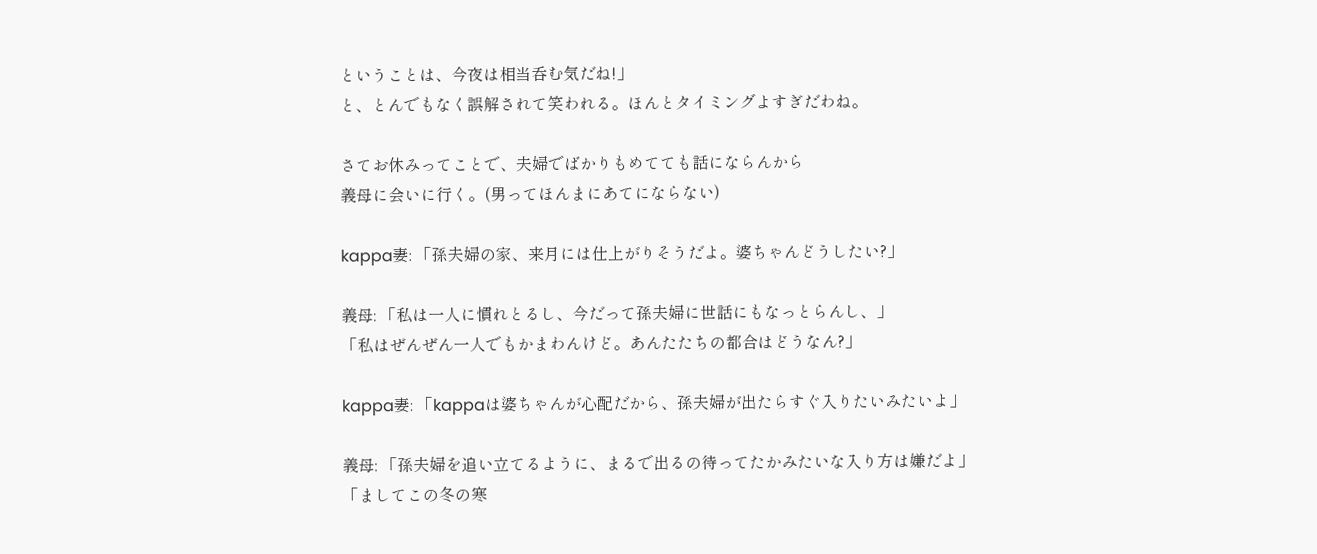ということは、今夜は相当呑む気だね!」
と、とんでもなく誤解されて笑われる。ほんとタイミングよすぎだわね。

さてお休みってことで、夫婦でばかりもめてても話にならんから
義母に会いに行く。(男ってほんまにあてにならない)

kappa妻: 「孫夫婦の家、来月には仕上がりそうだよ。婆ちゃんどうしたい?」

義母: 「私は一人に慣れとるし、今だって孫夫婦に世話にもなっとらんし、」
「私はぜんぜん一人でもかまわんけど。あんたたちの都合はどうなん?」

kappa妻: 「kappaは婆ちゃんが心配だから、孫夫婦が出たらすぐ入りたいみたいよ」

義母: 「孫夫婦を追い立てるように、まるで出るの待ってたかみたいな入り方は嫌だよ」
「ましてこの冬の寒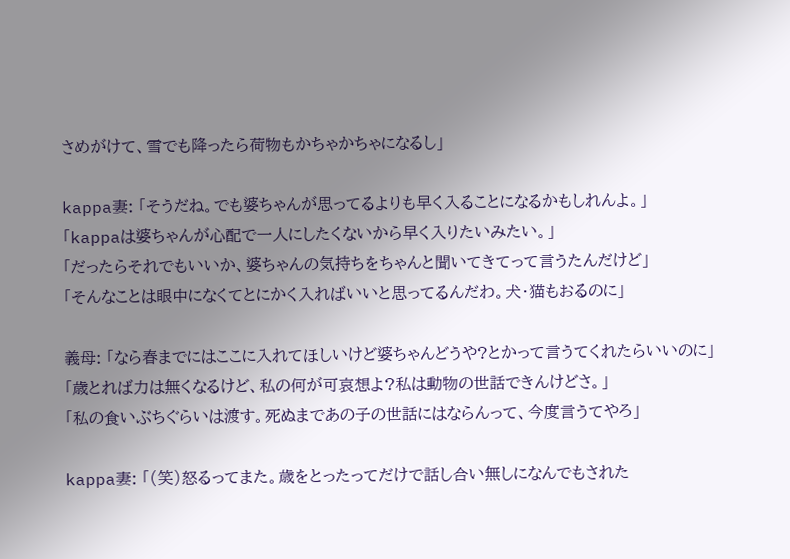さめがけて、雪でも降ったら荷物もかちゃかちゃになるし」

kappa妻: 「そうだね。でも婆ちゃんが思ってるよりも早く入ることになるかもしれんよ。」
「kappaは婆ちゃんが心配で一人にしたくないから早く入りたいみたい。」
「だったらそれでもいいか、婆ちゃんの気持ちをちゃんと聞いてきてって言うたんだけど」
「そんなことは眼中になくてとにかく入ればいいと思ってるんだわ。犬・猫もおるのに」

義母: 「なら春までにはここに入れてほしいけど婆ちゃんどうや?とかって言うてくれたらいいのに」
「歳とれば力は無くなるけど、私の何が可哀想よ?私は動物の世話できんけどさ。」
「私の食いぶちぐらいは渡す。死ぬまであの子の世話にはならんって、今度言うてやろ」

kappa妻: 「(笑)怒るってまた。歳をとったってだけで話し合い無しになんでもされた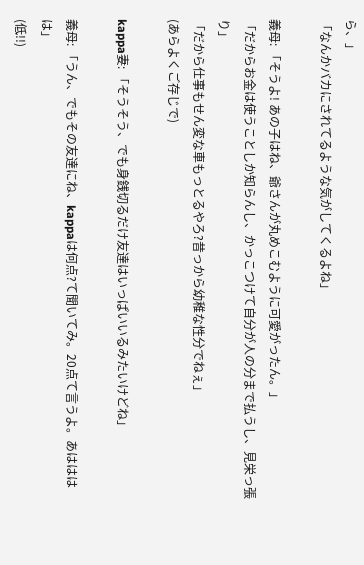ら、」
「なんかバカにされてるような気がしてくるよね」

義母: 「そうよ! あの子はね、爺さんが丸めこむように可愛がったん。」
「だからお金は使うことしか知らんし、かっこつけて自分が人の分まで払うし、見栄っ張り」
「だから仕事もせん変な車もっとるやろ?昔っから幼稚な性分でねぇ」
(あらよくご存じで)

kappa妻: 「そうそう、でも身銭切るだけ友達はいっぱいいるみたいけどね」

義母: 「うん、でもその友達にね、kappaは何点?て聞いてみ。20点て言うよ。あはははは」
(低!!)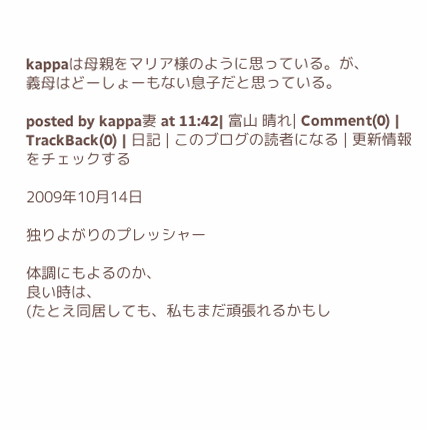kappaは母親をマリア様のように思っている。が、
義母はどーしょーもない息子だと思っている。

posted by kappa妻 at 11:42| 富山 晴れ| Comment(0) | TrackBack(0) | 日記 | このブログの読者になる | 更新情報をチェックする

2009年10月14日

独りよがりのプレッシャー

体調にもよるのか、
良い時は、
(たとえ同居しても、私もまだ頑張れるかもし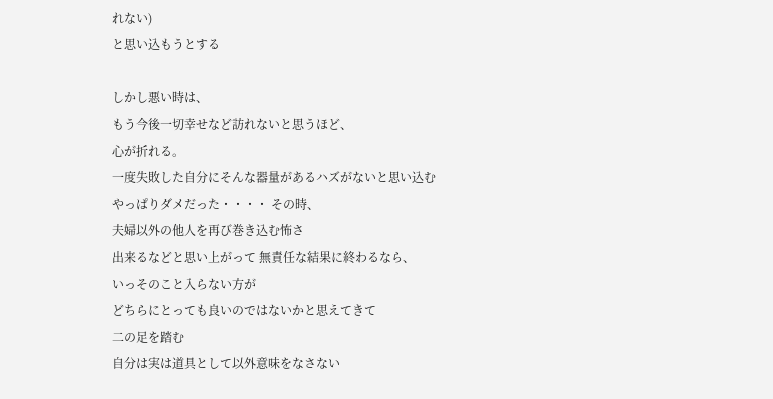れない)
と思い込もうとする

しかし悪い時は、
もう今後一切幸せなど訪れないと思うほど、
心が折れる。
一度失敗した自分にそんな器量があるハズがないと思い込む
やっぱりダメだった・・・・ その時、
夫婦以外の他人を再び巻き込む怖さ
出来るなどと思い上がって 無責任な結果に終わるなら、
いっそのこと入らない方が
どちらにとっても良いのではないかと思えてきて
二の足を踏む
自分は実は道具として以外意味をなさない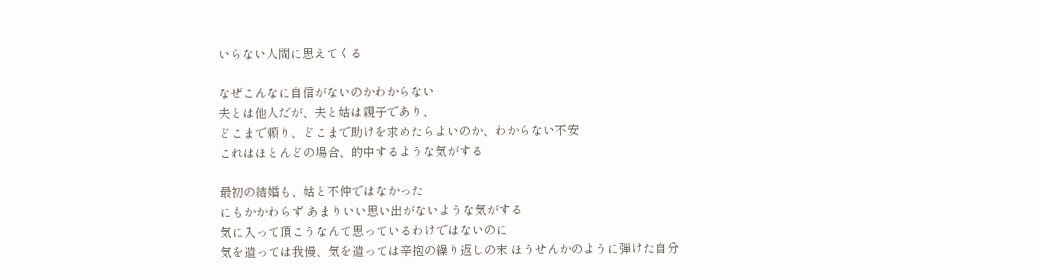いらない人間に思えてくる

なぜこんなに自信がないのかわからない
夫とは他人だが、夫と姑は親子であり、
どこまで頼り、どこまで助けを求めたらよいのか、わからない不安
これはほとんどの場合、的中するような気がする

最初の結婚も、姑と不仲ではなかった
にもかかわらず あまりいい思い出がないような気がする
気に入って頂こうなんて思っているわけではないのに
気を遣っては我慢、気を遣っては辛抱の繰り返しの末 ほうせんかのように弾けた自分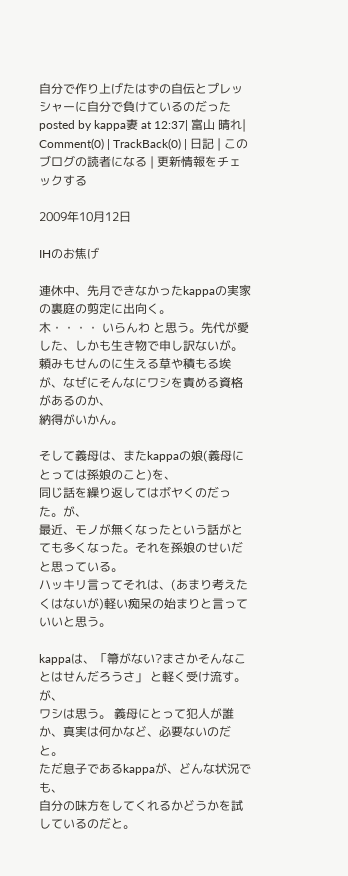自分で作り上げたはずの自伝とプレッシャーに自分で負けているのだった
posted by kappa妻 at 12:37| 富山 晴れ| Comment(0) | TrackBack(0) | 日記 | このブログの読者になる | 更新情報をチェックする

2009年10月12日

IHのお焦げ

連休中、先月できなかったkappaの実家の裏庭の剪定に出向く。
木・・・・ いらんわ と思う。先代が愛した、しかも生き物で申し訳ないが。
頼みもせんのに生える草や積もる埃が、なぜにそんなにワシを責める資格があるのか、
納得がいかん。

そして義母は、またkappaの娘(義母にとっては孫娘のこと)を、
同じ話を繰り返してはボヤくのだった。が、
最近、モノが無くなったという話がとても多くなった。それを孫娘のせいだと思っている。
ハッキリ言ってそれは、(あまり考えたくはないが)軽い痴呆の始まりと言っていいと思う。

kappaは、「箒がない?まさかそんなことはせんだろうさ」 と軽く受け流す。が、
ワシは思う。 義母にとって犯人が誰か、真実は何かなど、必要ないのだと。
ただ息子であるkappaが、どんな状況でも、
自分の味方をしてくれるかどうかを試しているのだと。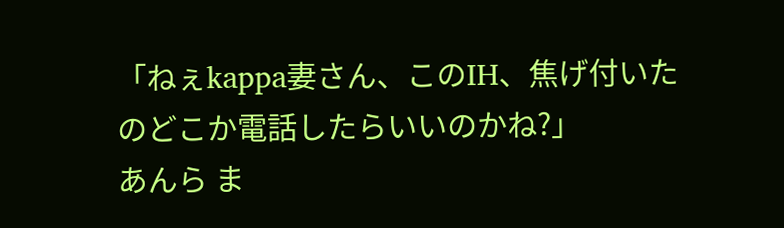「ねぇkappa妻さん、このIH、焦げ付いたのどこか電話したらいいのかね?」
あんら ま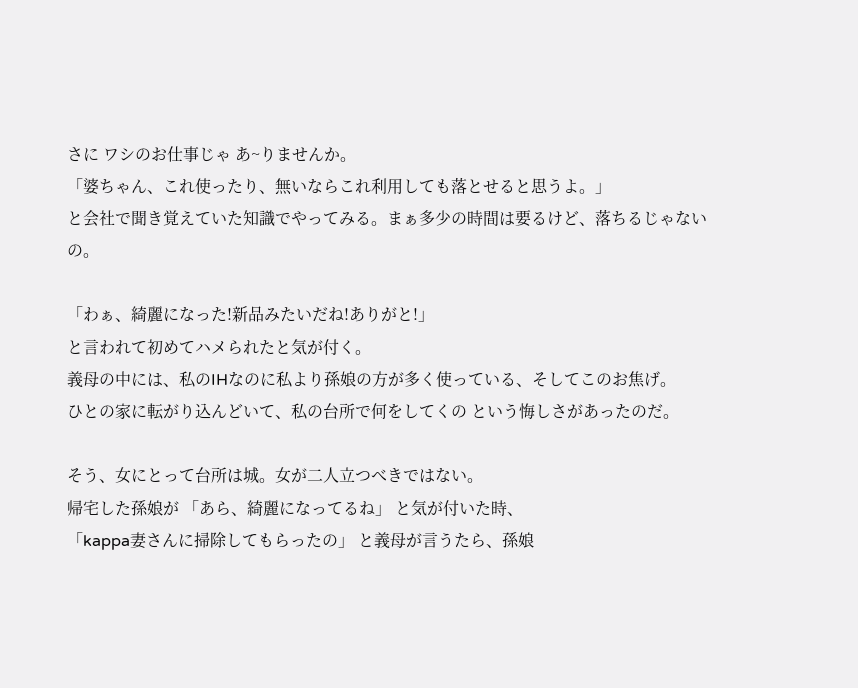さに ワシのお仕事じゃ あ~りませんか。
「婆ちゃん、これ使ったり、無いならこれ利用しても落とせると思うよ。」
と会社で聞き覚えていた知識でやってみる。まぁ多少の時間は要るけど、落ちるじゃないの。

「わぁ、綺麗になった!新品みたいだね!ありがと!」
と言われて初めてハメられたと気が付く。
義母の中には、私のIHなのに私より孫娘の方が多く使っている、そしてこのお焦げ。
ひとの家に転がり込んどいて、私の台所で何をしてくの という悔しさがあったのだ。

そう、女にとって台所は城。女が二人立つべきではない。
帰宅した孫娘が 「あら、綺麗になってるね」 と気が付いた時、
「kappa妻さんに掃除してもらったの」 と義母が言うたら、孫娘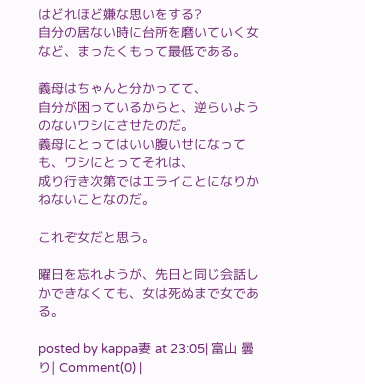はどれほど嫌な思いをする?
自分の居ない時に台所を磨いていく女など、まったくもって最低である。

義母はちゃんと分かってて、
自分が困っているからと、逆らいようのないワシにさせたのだ。
義母にとってはいい腹いせになっても、ワシにとってそれは、
成り行き次第ではエライことになりかねないことなのだ。

これぞ女だと思う。

曜日を忘れようが、先日と同じ会話しかできなくても、女は死ぬまで女である。

posted by kappa妻 at 23:05| 富山 曇り| Comment(0) |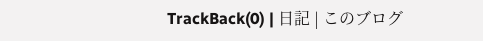TrackBack(0) | 日記 | このブログ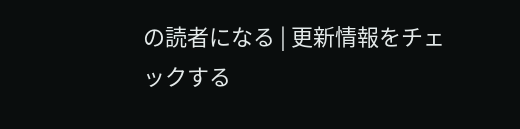の読者になる | 更新情報をチェックする